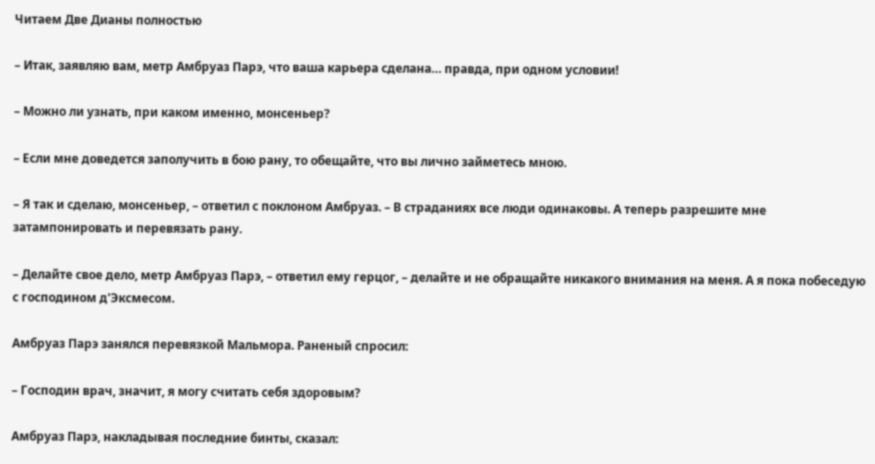Читаем Две Дианы полностью

– Итак, заявляю вам, метр Амбруаз Парэ, что ваша карьера сделана… правда, при одном условии!

– Можно ли узнать, при каком именно, монсеньер?

– Если мне доведется заполучить в бою рану, то обещайте, что вы лично займетесь мною.

– Я так и сделаю, монсеньер, – ответил с поклоном Амбруаз. – В страданиях все люди одинаковы. А теперь разрешите мне затампонировать и перевязать рану.

– Делайте свое дело, метр Амбруаз Парэ, – ответил ему герцог, – делайте и не обращайте никакого внимания на меня. А я пока побеседую с господином д'Эксмесом.

Амбруаз Парэ занялся перевязкой Мальмора. Раненый спросил:

– Господин врач, значит, я могу считать себя здоровым?

Амбруаз Парэ, накладывая последние бинты, сказал: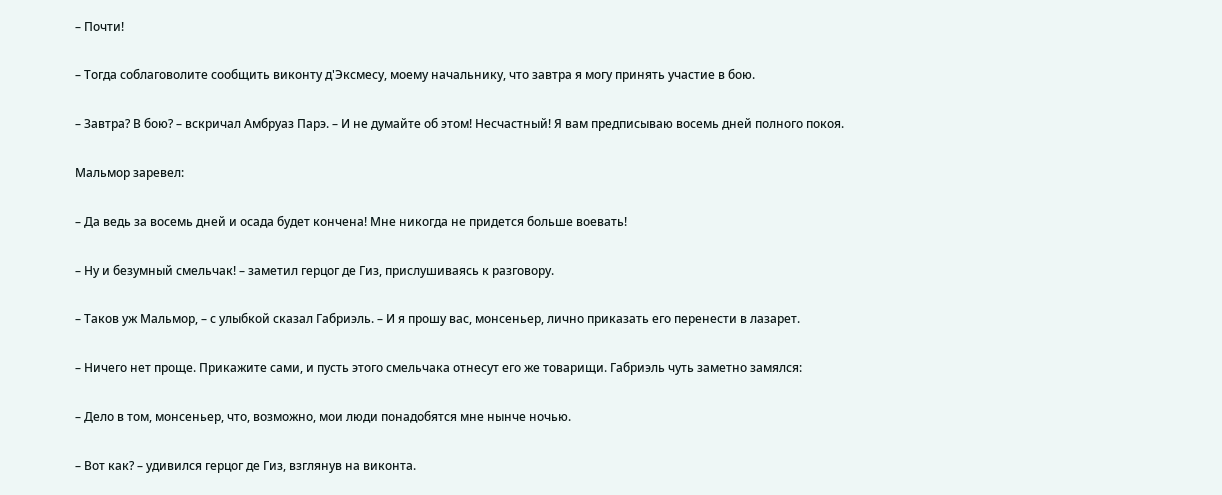– Почти!

– Тогда соблаговолите сообщить виконту д'Эксмесу, моему начальнику, что завтра я могу принять участие в бою.

– Завтра? В бою? – вскричал Амбруаз Парэ. – И не думайте об этом! Несчастный! Я вам предписываю восемь дней полного покоя.

Мальмор заревел:

– Да ведь за восемь дней и осада будет кончена! Мне никогда не придется больше воевать!

– Ну и безумный смельчак! – заметил герцог де Гиз, прислушиваясь к разговору.

– Таков уж Мальмор, – с улыбкой сказал Габриэль. – И я прошу вас, монсеньер, лично приказать его перенести в лазарет.

– Ничего нет проще. Прикажите сами, и пусть этого смельчака отнесут его же товарищи. Габриэль чуть заметно замялся:

– Дело в том, монсеньер, что, возможно, мои люди понадобятся мне нынче ночью.

– Вот как? – удивился герцог де Гиз, взглянув на виконта.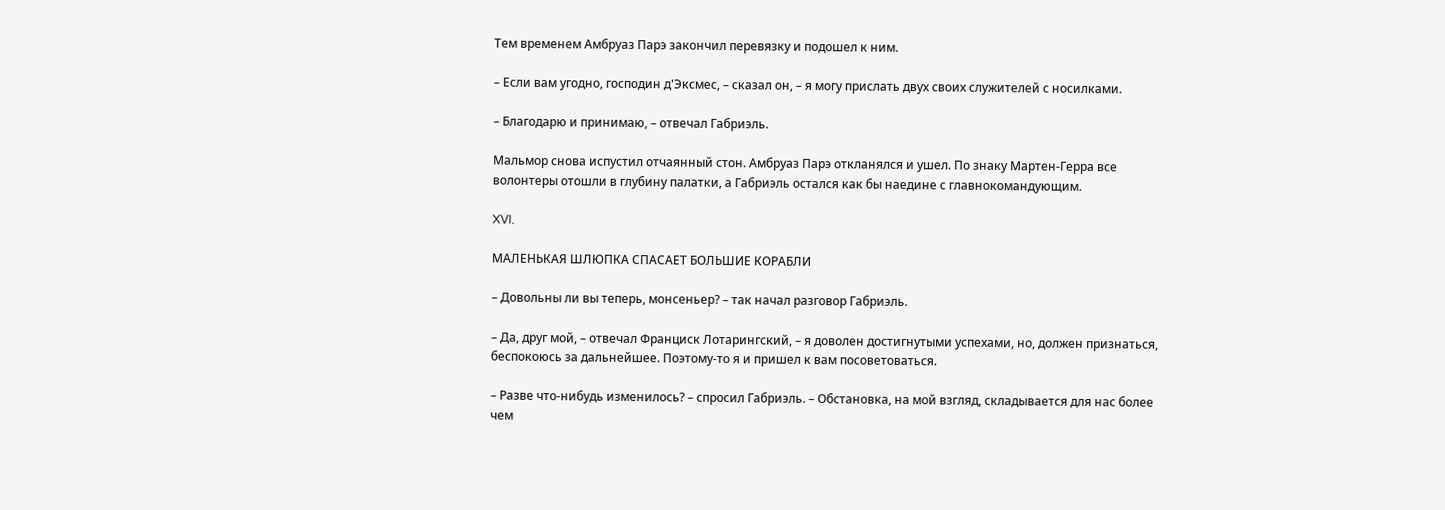Тем временем Амбруаз Парэ закончил перевязку и подошел к ним.

– Если вам угодно, господин д'Эксмес, – сказал он, – я могу прислать двух своих служителей с носилками.

– Благодарю и принимаю, – отвечал Габриэль.

Мальмор снова испустил отчаянный стон. Амбруаз Парэ откланялся и ушел. По знаку Мартен-Герра все волонтеры отошли в глубину палатки, а Габриэль остался как бы наедине с главнокомандующим.

XVI.

МАЛЕНЬКАЯ ШЛЮПКА СПАСАЕТ БОЛЬШИЕ КОРАБЛИ

– Довольны ли вы теперь, монсеньер? – так начал разговор Габриэль.

– Да, друг мой, – отвечал Франциск Лотарингский, – я доволен достигнутыми успехами, но, должен признаться, беспокоюсь за дальнейшее. Поэтому-то я и пришел к вам посоветоваться.

– Разве что-нибудь изменилось? – спросил Габриэль. – Обстановка, на мой взгляд, складывается для нас более чем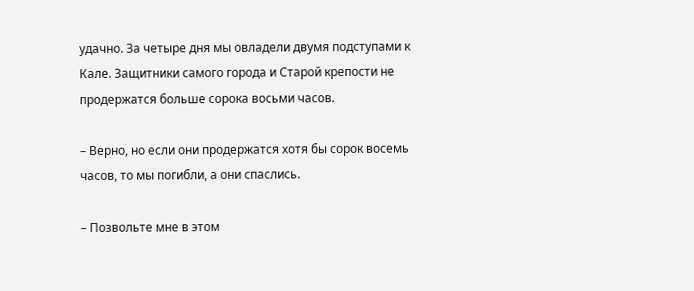удачно. За четыре дня мы овладели двумя подступами к Кале. Защитники самого города и Старой крепости не продержатся больше сорока восьми часов.

– Верно, но если они продержатся хотя бы сорок восемь часов, то мы погибли, а они спаслись.

– Позвольте мне в этом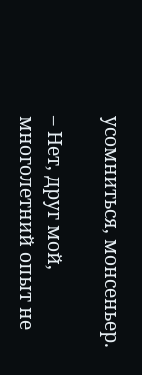усомниться, монсеньер.

– Нет, друг мой, многолетний опыт не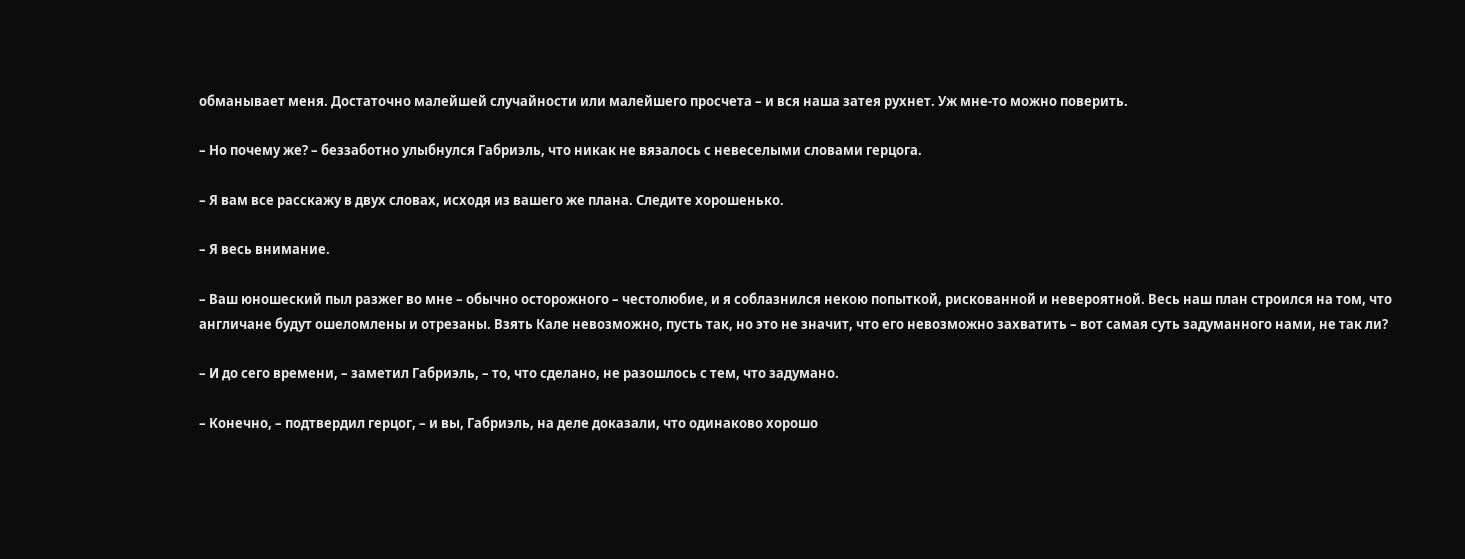обманывает меня. Достаточно малейшей случайности или малейшего просчета – и вся наша затея рухнет. Уж мне-то можно поверить.

– Но почему же? – беззаботно улыбнулся Габриэль, что никак не вязалось с невеселыми словами герцога.

– Я вам все расскажу в двух словах, исходя из вашего же плана. Следите хорошенько.

– Я весь внимание.

– Ваш юношеский пыл разжег во мне – обычно осторожного – честолюбие, и я соблазнился некою попыткой, рискованной и невероятной. Весь наш план строился на том, что англичане будут ошеломлены и отрезаны. Взять Кале невозможно, пусть так, но это не значит, что его невозможно захватить – вот самая суть задуманного нами, не так ли?

– И до сего времени, – заметил Габриэль, – то, что сделано, не разошлось с тем, что задумано.

– Конечно, – подтвердил герцог, – и вы, Габриэль, на деле доказали, что одинаково хорошо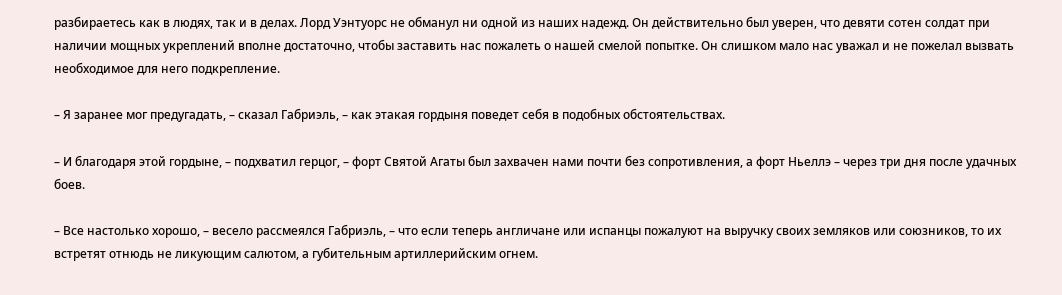разбираетесь как в людях, так и в делах. Лорд Уэнтуорс не обманул ни одной из наших надежд. Он действительно был уверен, что девяти сотен солдат при наличии мощных укреплений вполне достаточно, чтобы заставить нас пожалеть о нашей смелой попытке. Он слишком мало нас уважал и не пожелал вызвать необходимое для него подкрепление.

– Я заранее мог предугадать, – сказал Габриэль, – как этакая гордыня поведет себя в подобных обстоятельствах.

– И благодаря этой гордыне, – подхватил герцог, – форт Святой Агаты был захвачен нами почти без сопротивления, а форт Ньеллэ – через три дня после удачных боев.

– Все настолько хорошо, – весело рассмеялся Габриэль, – что если теперь англичане или испанцы пожалуют на выручку своих земляков или союзников, то их встретят отнюдь не ликующим салютом, а губительным артиллерийским огнем.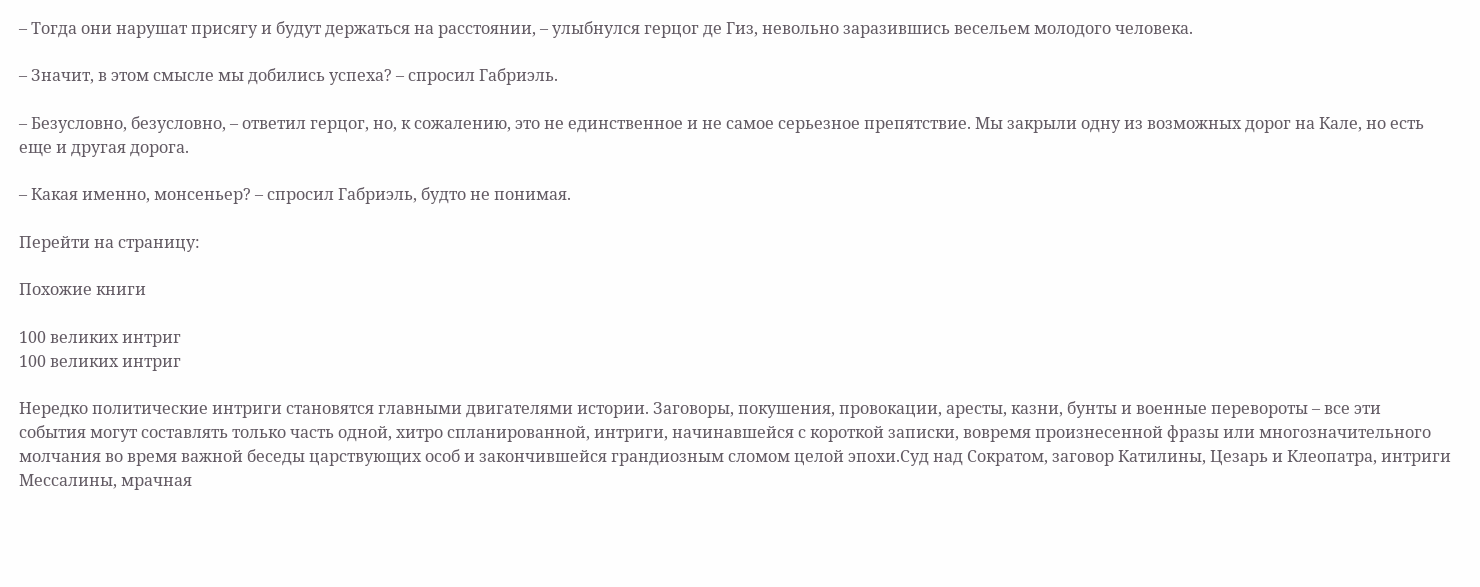– Тогда они нарушат присягу и будут держаться на расстоянии, – улыбнулся герцог де Гиз, невольно заразившись весельем молодого человека.

– Значит, в этом смысле мы добились успеха? – спросил Габриэль.

– Безусловно, безусловно, – ответил герцог, но, к сожалению, это не единственное и не самое серьезное препятствие. Мы закрыли одну из возможных дорог на Кале, но есть еще и другая дорога.

– Какая именно, монсеньер? – спросил Габриэль, будто не понимая.

Перейти на страницу:

Похожие книги

100 великих интриг
100 великих интриг

Нередко политические интриги становятся главными двигателями истории. Заговоры, покушения, провокации, аресты, казни, бунты и военные перевороты – все эти события могут составлять только часть одной, хитро спланированной, интриги, начинавшейся с короткой записки, вовремя произнесенной фразы или многозначительного молчания во время важной беседы царствующих особ и закончившейся грандиозным сломом целой эпохи.Суд над Сократом, заговор Катилины, Цезарь и Клеопатра, интриги Мессалины, мрачная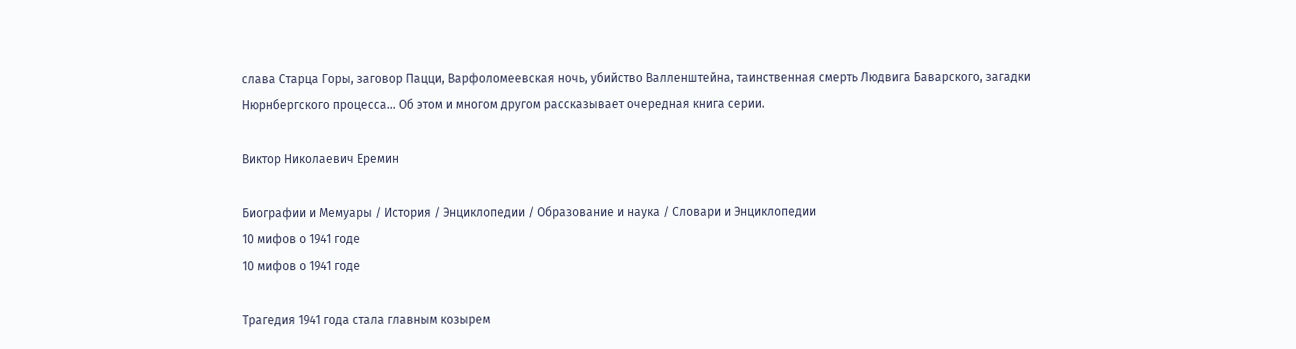слава Старца Горы, заговор Пацци, Варфоломеевская ночь, убийство Валленштейна, таинственная смерть Людвига Баварского, загадки Нюрнбергского процесса… Об этом и многом другом рассказывает очередная книга серии.

Виктор Николаевич Еремин

Биографии и Мемуары / История / Энциклопедии / Образование и наука / Словари и Энциклопедии
10 мифов о 1941 годе
10 мифов о 1941 годе

Трагедия 1941 года стала главным козырем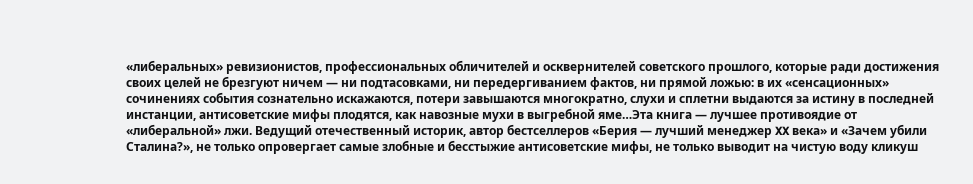«либеральных» ревизионистов, профессиональных обличителей и осквернителей советского прошлого, которые ради достижения своих целей не брезгуют ничем — ни подтасовками, ни передергиванием фактов, ни прямой ложью: в их «сенсационных» сочинениях события сознательно искажаются, потери завышаются многократно, слухи и сплетни выдаются за истину в последней инстанции, антисоветские мифы плодятся, как навозные мухи в выгребной яме…Эта книга — лучшее противоядие от «либеральной» лжи. Ведущий отечественный историк, автор бестселлеров «Берия — лучший менеджер XX века» и «Зачем убили Сталина?», не только опровергает самые злобные и бесстыжие антисоветские мифы, не только выводит на чистую воду кликуш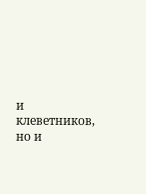и клеветников, но и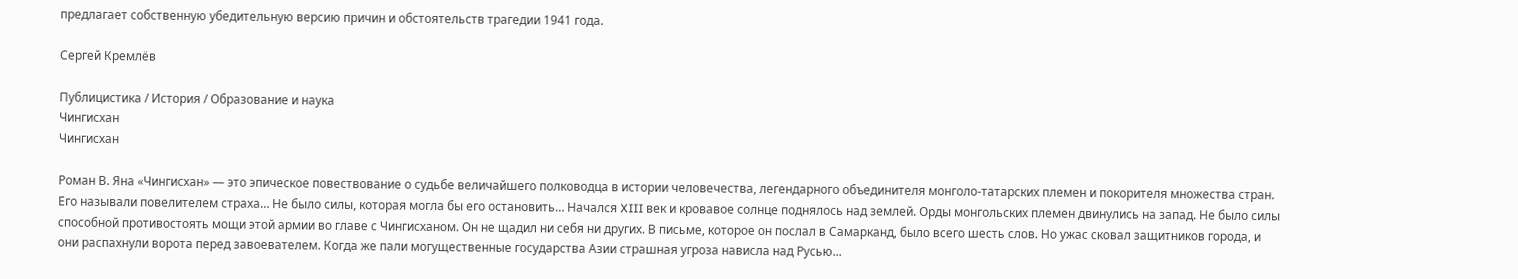предлагает собственную убедительную версию причин и обстоятельств трагедии 1941 года.

Сергей Кремлёв

Публицистика / История / Образование и наука
Чингисхан
Чингисхан

Роман В. Яна «Чингисхан» — это эпическое повествование о судьбе величайшего полководца в истории человечества, легендарного объединителя монголо-татарских племен и покорителя множества стран. Его называли повелителем страха… Не было силы, которая могла бы его остановить… Начался XIII век и кровавое солнце поднялось над землей. Орды монгольских племен двинулись на запад. Не было силы способной противостоять мощи этой армии во главе с Чингисханом. Он не щадил ни себя ни других. В письме, которое он послал в Самарканд, было всего шесть слов. Но ужас сковал защитников города, и они распахнули ворота перед завоевателем. Когда же пали могущественные государства Азии страшная угроза нависла над Русью...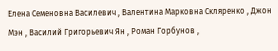Елена Семеновна Василевич , Валентина Марковна Скляренко , Джон Мэн , Василий Григорьевич Ян , Роман Горбунов ,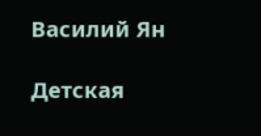Василий Ян

Детская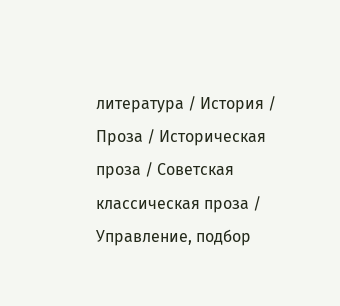литература / История / Проза / Историческая проза / Советская классическая проза / Управление, подбор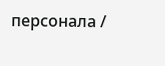персонала /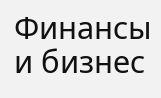Финансы и бизнес